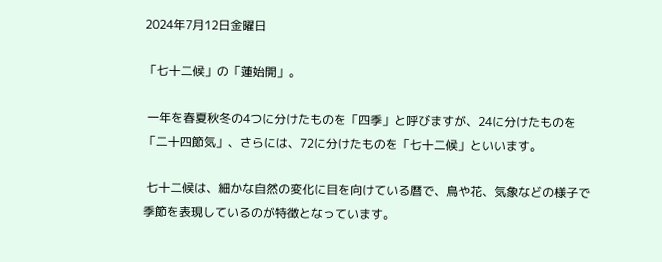2024年7月12日金曜日

「七十二候」の「蓮始開」。

 一年を春夏秋冬の4つに分けたものを「四季」と呼びますが、24に分けたものを「二十四節気」、さらには、72に分けたものを「七十二候」といいます。

 七十二候は、細かな自然の変化に目を向けている暦で、鳥や花、気象などの様子で季節を表現しているのが特徴となっています。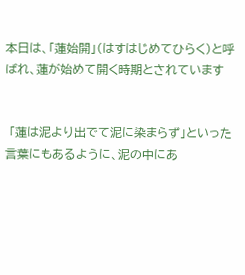本日は、「蓮始開」(はすはじめてひらく)と呼ばれ、蓮が始めて開く時期とされています


 「蓮は泥より出でて泥に染まらず」といった言葉にもあるように、泥の中にあ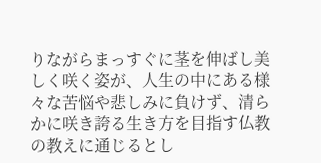りながらまっすぐに茎を伸ばし美しく咲く姿が、人生の中にある様々な苦悩や悲しみに負けず、清らかに咲き誇る生き方を目指す仏教の教えに通じるとし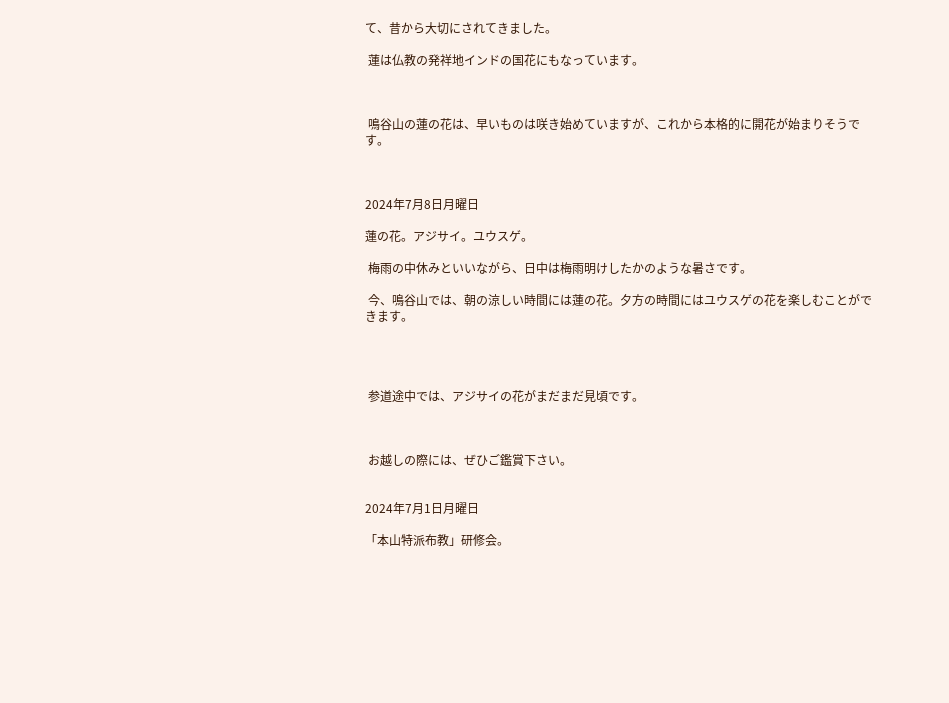て、昔から大切にされてきました。

 蓮は仏教の発祥地インドの国花にもなっています。



 鳴谷山の蓮の花は、早いものは咲き始めていますが、これから本格的に開花が始まりそうです。



2024年7月8日月曜日

蓮の花。アジサイ。ユウスゲ。

 梅雨の中休みといいながら、日中は梅雨明けしたかのような暑さです。

 今、鳴谷山では、朝の涼しい時間には蓮の花。夕方の時間にはユウスゲの花を楽しむことができます。




 参道途中では、アジサイの花がまだまだ見頃です。



 お越しの際には、ぜひご鑑賞下さい。


2024年7月1日月曜日

「本山特派布教」研修会。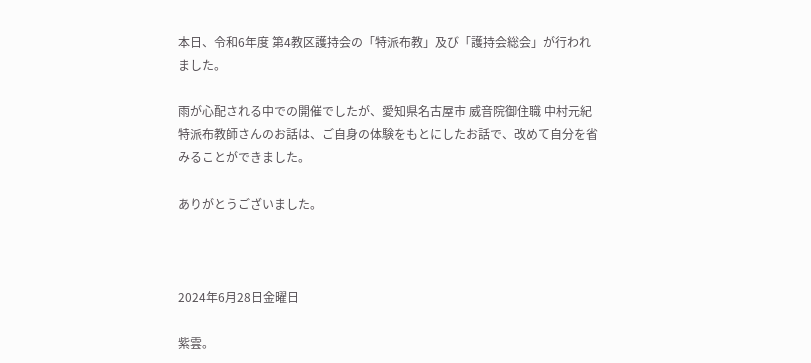本日、令和6年度 第4教区護持会の「特派布教」及び「護持会総会」が行われました。

雨が心配される中での開催でしたが、愛知県名古屋市 威音院御住職 中村元紀特派布教師さんのお話は、ご自身の体験をもとにしたお話で、改めて自分を省みることができました。

ありがとうございました。



2024年6月28日金曜日

紫雲。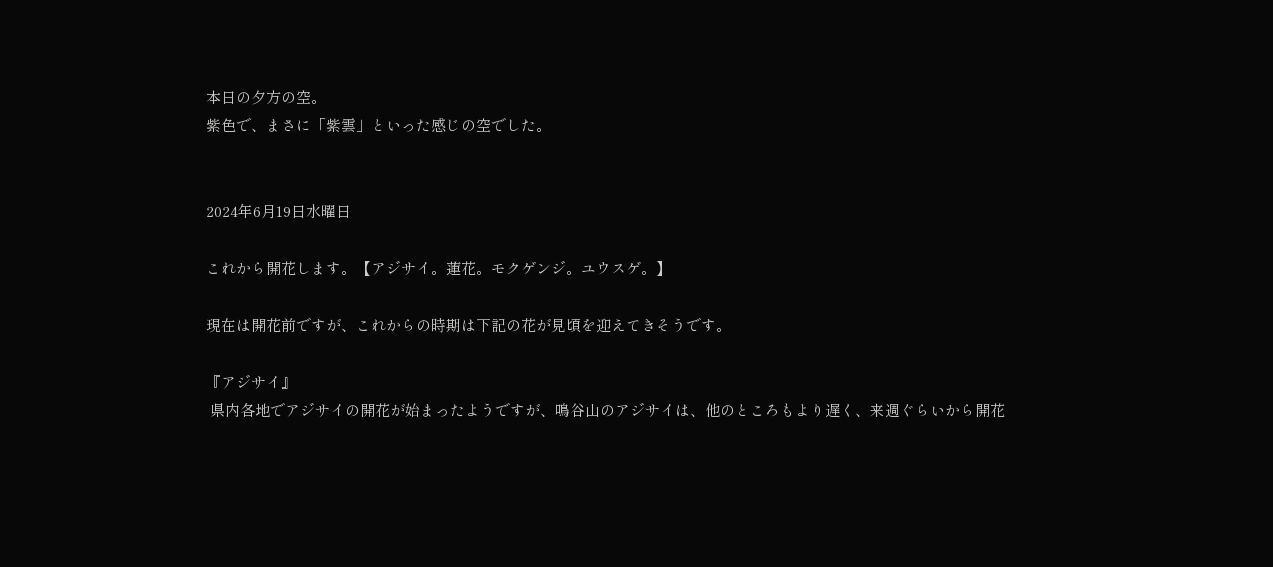本日の夕方の空。
紫色で、まさに「紫雲」といった感じの空でした。


2024年6月19日水曜日

これから開花します。【アジサイ。蓮花。モクゲンジ。ユウスゲ。】

現在は開花前ですが、これからの時期は下記の花が見頃を迎えてきそうです。

『アジサイ』
 県内各地でアジサイの開花が始まったようですが、鳴谷山のアジサイは、他のところもより遅く、来週ぐらいから開花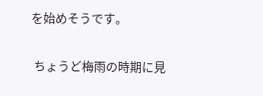を始めそうです。


 ちょうど梅雨の時期に見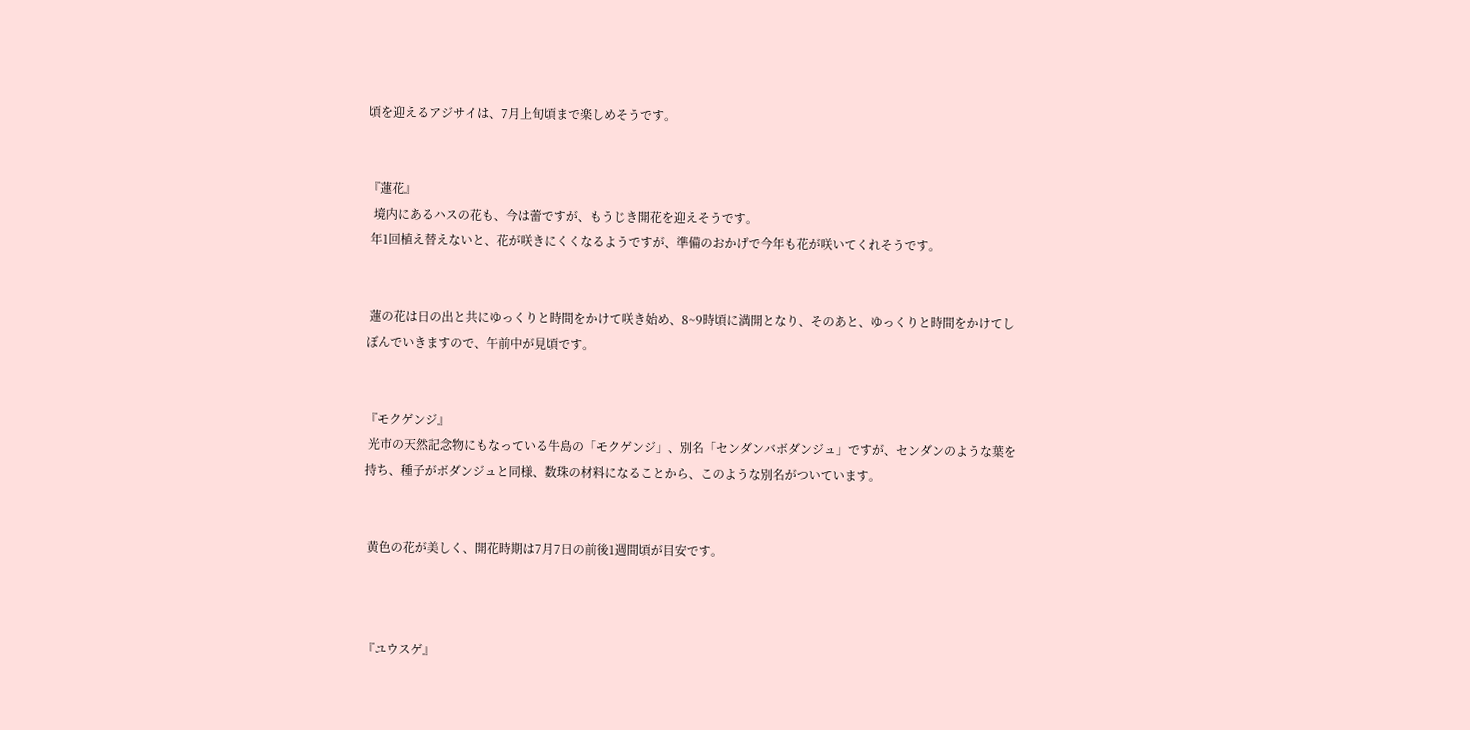頃を迎えるアジサイは、7月上旬頃まで楽しめそうです。


『蓮花』
  境内にあるハスの花も、今は蕾ですが、もうじき開花を迎えそうです。
 年1回植え替えないと、花が咲きにくくなるようですが、準備のおかげで今年も花が咲いてくれそうです。


 蓮の花は日の出と共にゆっくりと時間をかけて咲き始め、8~9時頃に満開となり、そのあと、ゆっくりと時間をかけてしぼんでいきますので、午前中が見頃です。


『モクゲンジ』
 光市の天然記念物にもなっている牛島の「モクゲンジ」、別名「センダンバボダンジュ」ですが、センダンのような葉を持ち、種子がボダンジュと同様、数珠の材料になることから、このような別名がついています。


 黄色の花が美しく、開花時期は7月7日の前後1週間頃が目安です。



『ユウスゲ』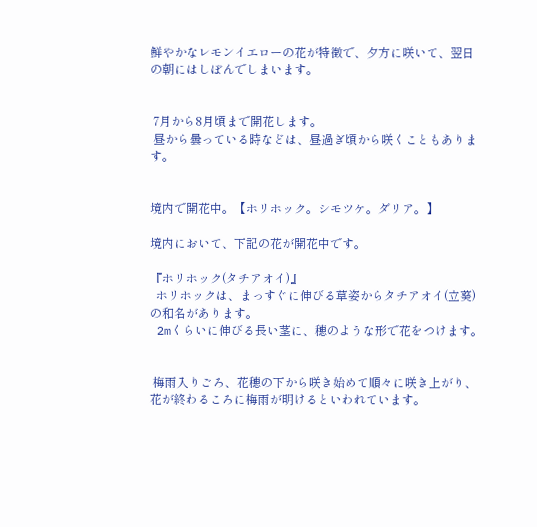鮮やかなレモンイエローの花が特徴で、夕方に咲いて、翌日の朝にはしぼんでしまいます。


 7月から8月頃まで開花します。
 昼から曇っている時などは、昼過ぎ頃から咲くこともあります。


境内で開花中。【ホリホック。シモツケ。ダリア。】

境内において、下記の花が開花中です。

『ホリホック(タチアオイ)』
  ホリホックは、まっすぐに伸びる草姿からタチアオイ(立葵)の和名があります。
 2mくらいに伸びる長い茎に、穂のような形で花をつけます。


 梅雨入りごろ、花穂の下から咲き始めて順々に咲き上がり、花が終わるころに梅雨が明けるといわれています。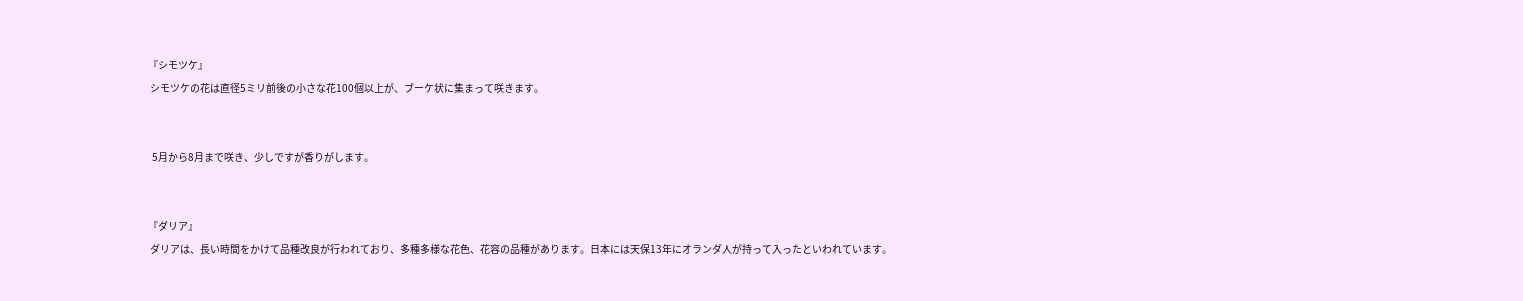『シモツケ』
 シモツケの花は直径5ミリ前後の小さな花100個以上が、ブーケ状に集まって咲きます。


  5月から8月まで咲き、少しですが香りがします。


『ダリア』
 ダリアは、長い時間をかけて品種改良が行われており、多種多様な花色、花容の品種があります。日本には天保13年にオランダ人が持って入ったといわれています。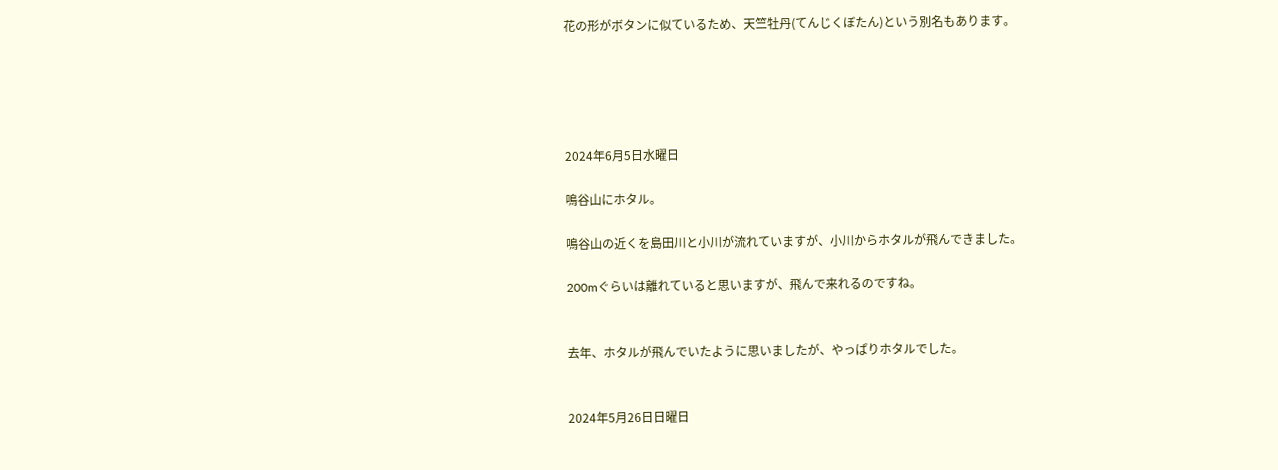花の形がボタンに似ているため、天竺牡丹(てんじくぼたん)という別名もあります。





2024年6月5日水曜日

鳴谷山にホタル。

鳴谷山の近くを島田川と小川が流れていますが、小川からホタルが飛んできました。

200mぐらいは離れていると思いますが、飛んで来れるのですね。


去年、ホタルが飛んでいたように思いましたが、やっぱりホタルでした。


2024年5月26日日曜日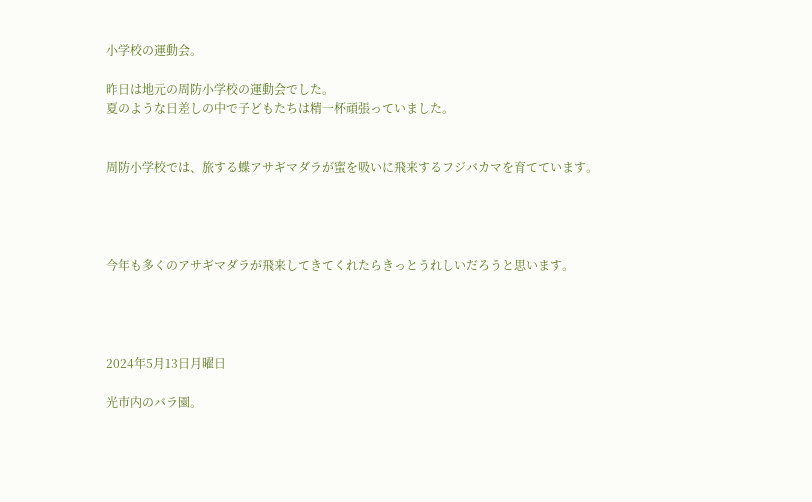小学校の運動会。

昨日は地元の周防小学校の運動会でした。
夏のような日差しの中で子どもたちは精一杯頑張っていました。


周防小学校では、旅する蝶アサギマダラが蜜を吸いに飛来するフジバカマを育てています。




今年も多くのアサギマダラが飛来してきてくれたらきっとうれしいだろうと思います。




2024年5月13日月曜日

光市内のバラ園。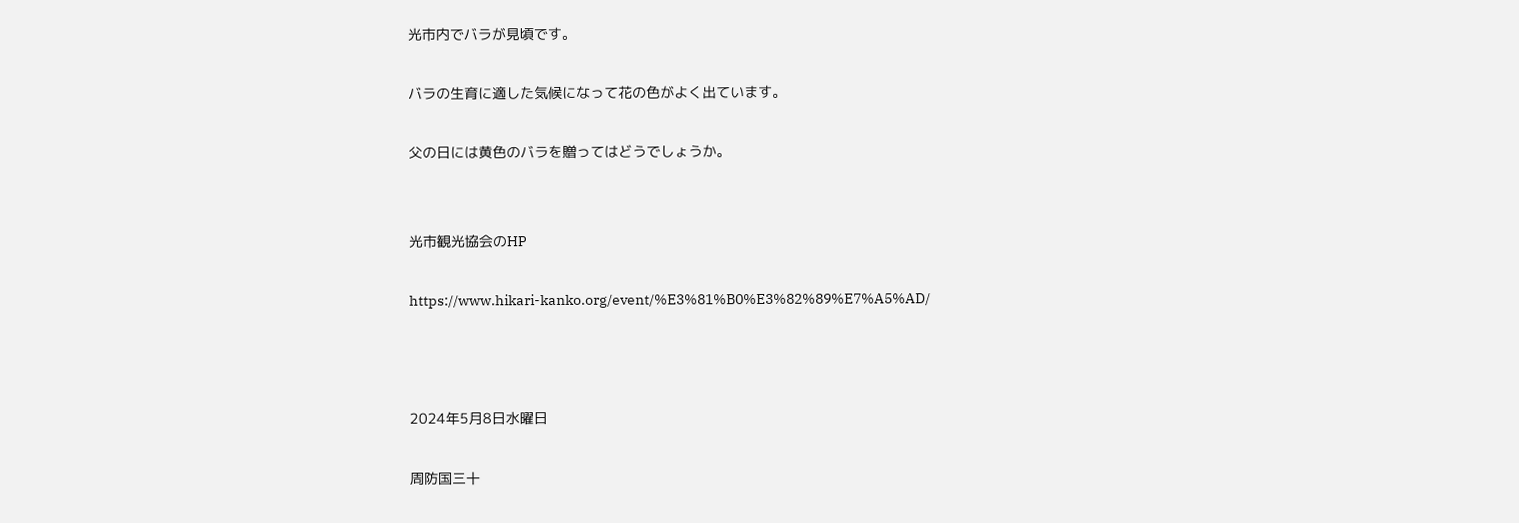光市内でバラが見頃です。

バラの生育に適した気候になって花の色がよく出ています。

父の日には黄色のバラを贈ってはどうでしょうか。


光市観光協会のHP

https://www.hikari-kanko.org/event/%E3%81%B0%E3%82%89%E7%A5%AD/



2024年5月8日水曜日

周防国三十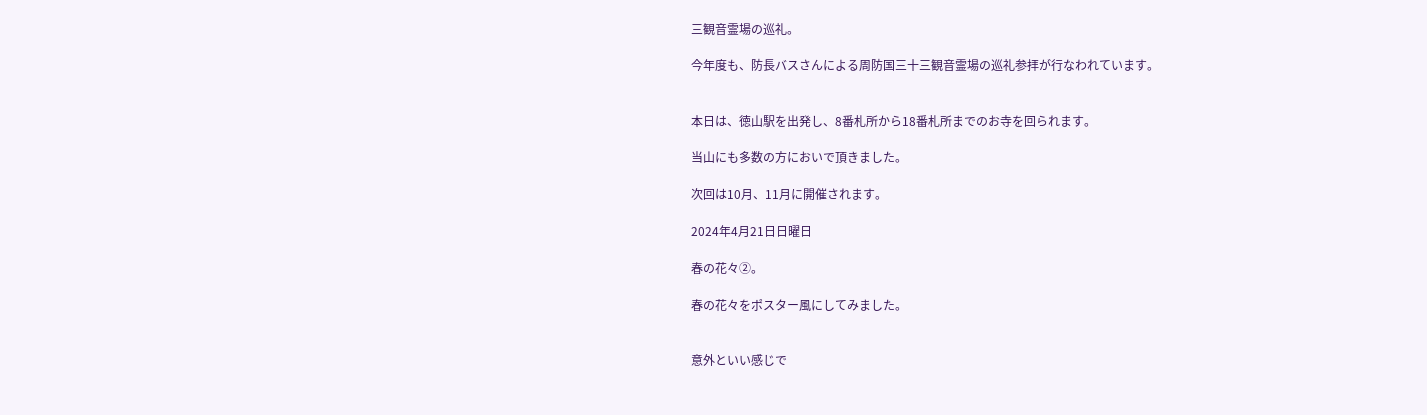三観音霊場の巡礼。

今年度も、防長バスさんによる周防国三十三観音霊場の巡礼参拝が行なわれています。


本日は、徳山駅を出発し、8番札所から18番札所までのお寺を回られます。

当山にも多数の方においで頂きました。

次回は10月、11月に開催されます。

2024年4月21日日曜日

春の花々②。

春の花々をポスター風にしてみました。


意外といい感じで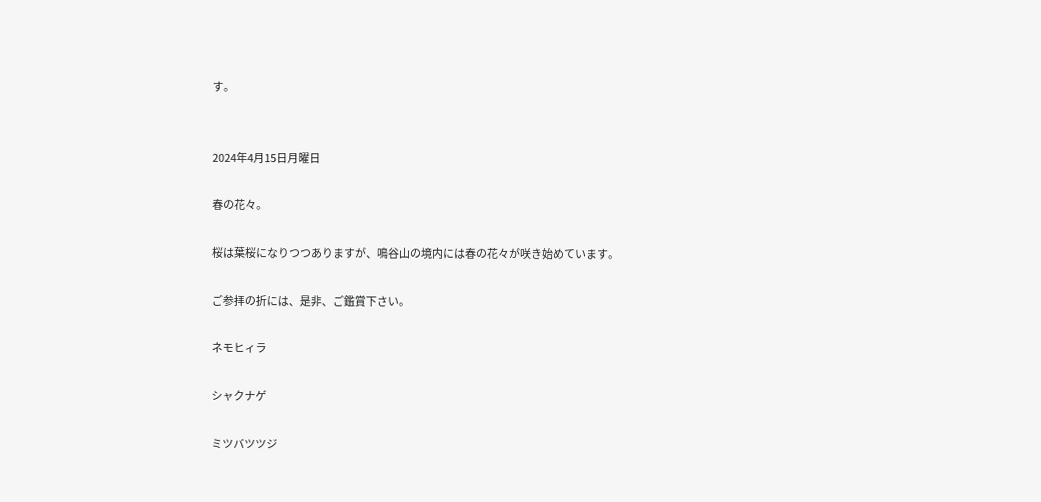す。


2024年4月15日月曜日

春の花々。

桜は葉桜になりつつありますが、鳴谷山の境内には春の花々が咲き始めています。

ご参拝の折には、是非、ご鑑賞下さい。

ネモヒィラ

シャクナゲ

ミツバツツジ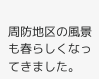周防地区の風景も春らしくなってきました。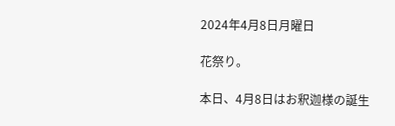2024年4月8日月曜日

花祭り。

本日、4月8日はお釈迦様の誕生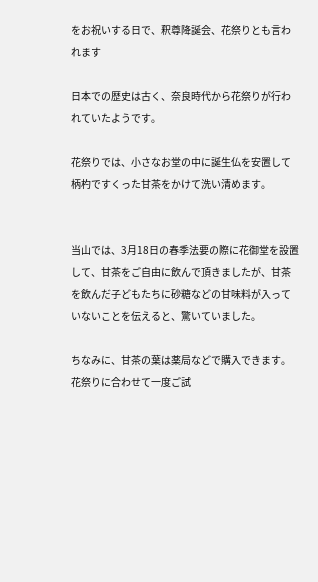をお祝いする日で、釈尊降誕会、花祭りとも言われます

日本での歴史は古く、奈良時代から花祭りが行われていたようです。

花祭りでは、小さなお堂の中に誕生仏を安置して柄杓ですくった甘茶をかけて洗い清めます。


当山では、3月18日の春季法要の際に花御堂を設置して、甘茶をご自由に飲んで頂きましたが、甘茶を飲んだ子どもたちに砂糖などの甘味料が入っていないことを伝えると、驚いていました。

ちなみに、甘茶の葉は薬局などで購入できます。花祭りに合わせて一度ご試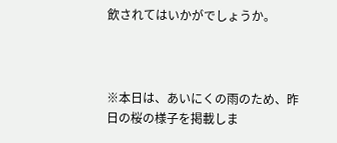飲されてはいかがでしょうか。



※本日は、あいにくの雨のため、昨日の桜の様子を掲載しま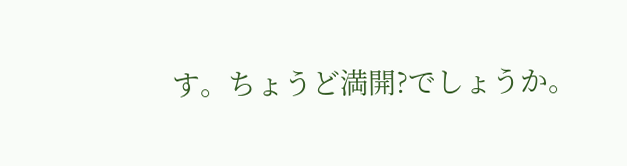す。ちょうど満開?でしょうか。